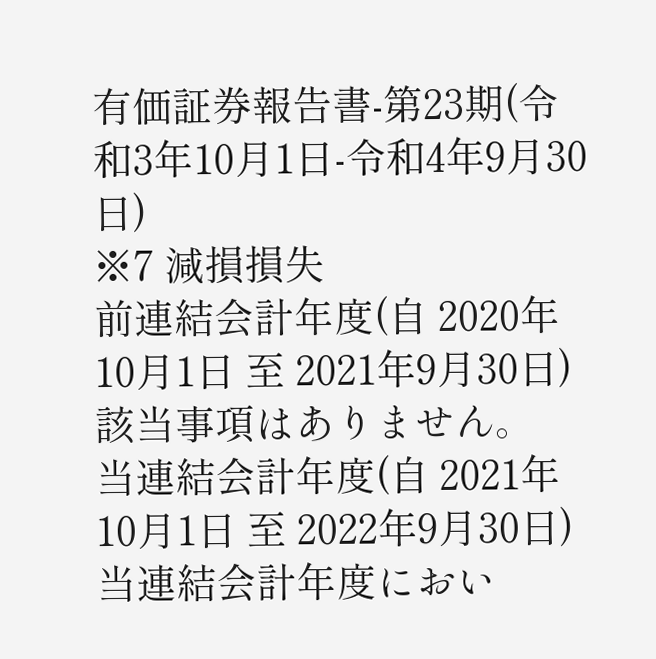有価証券報告書-第23期(令和3年10月1日-令和4年9月30日)
※7 減損損失
前連結会計年度(自 2020年10月1日 至 2021年9月30日)
該当事項はありません。
当連結会計年度(自 2021年10月1日 至 2022年9月30日)
当連結会計年度におい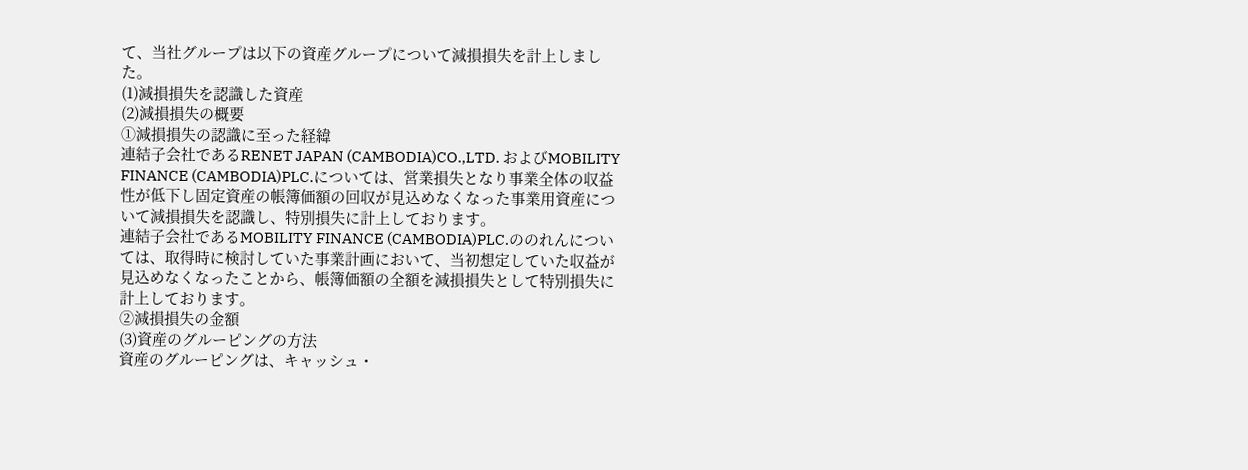て、当社グループは以下の資産グループについて減損損失を計上しました。
(1)減損損失を認識した資産
(2)減損損失の概要
➀減損損失の認識に至った経緯
連結子会社であるRENET JAPAN (CAMBODIA)CO.,LTD. およびMOBILITY FINANCE (CAMBODIA)PLC.については、営業損失となり事業全体の収益性が低下し固定資産の帳簿価額の回収が見込めなくなった事業用資産について減損損失を認識し、特別損失に計上しております。
連結子会社であるMOBILITY FINANCE (CAMBODIA)PLC.ののれんについては、取得時に検討していた事業計画において、当初想定していた収益が見込めなくなったことから、帳簿価額の全額を減損損失として特別損失に計上しております。
②減損損失の金額
(3)資産のグルーピングの方法
資産のグルーピングは、キャッシュ・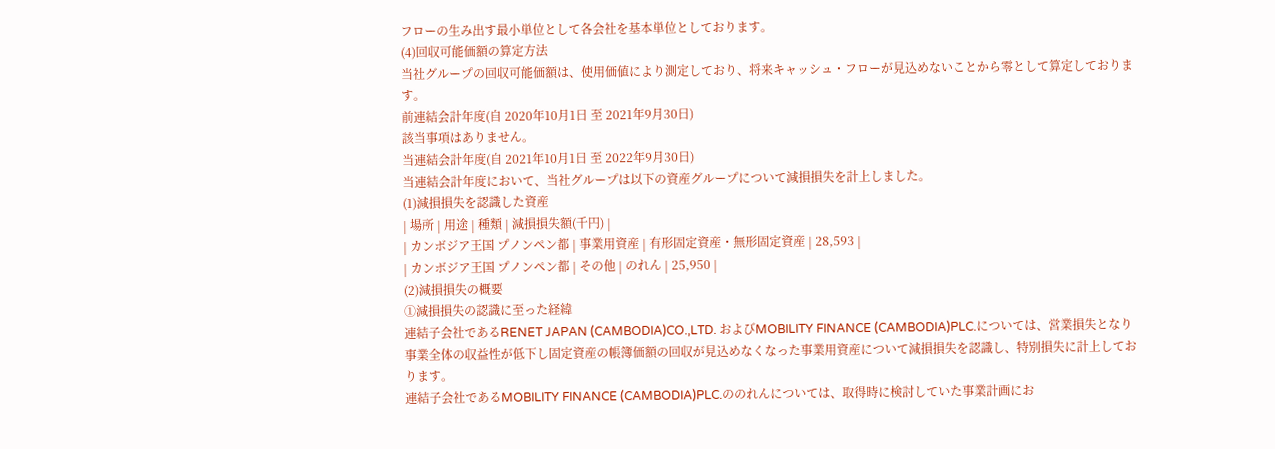フローの生み出す最小単位として各会社を基本単位としております。
(4)回収可能価額の算定方法
当社グループの回収可能価額は、使用価値により測定しており、将来キャッシュ・フローが見込めないことから零として算定しております。
前連結会計年度(自 2020年10月1日 至 2021年9月30日)
該当事項はありません。
当連結会計年度(自 2021年10月1日 至 2022年9月30日)
当連結会計年度において、当社グループは以下の資産グループについて減損損失を計上しました。
(1)減損損失を認識した資産
| 場所 | 用途 | 種類 | 減損損失額(千円) |
| カンボジア王国 プノンペン都 | 事業用資産 | 有形固定資産・無形固定資産 | 28,593 |
| カンボジア王国 プノンペン都 | その他 | のれん | 25,950 |
(2)減損損失の概要
➀減損損失の認識に至った経緯
連結子会社であるRENET JAPAN (CAMBODIA)CO.,LTD. およびMOBILITY FINANCE (CAMBODIA)PLC.については、営業損失となり事業全体の収益性が低下し固定資産の帳簿価額の回収が見込めなくなった事業用資産について減損損失を認識し、特別損失に計上しております。
連結子会社であるMOBILITY FINANCE (CAMBODIA)PLC.ののれんについては、取得時に検討していた事業計画にお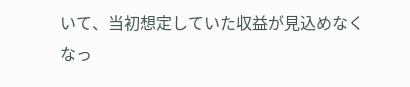いて、当初想定していた収益が見込めなくなっ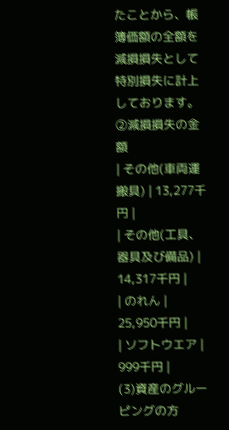たことから、帳簿価額の全額を減損損失として特別損失に計上しております。
②減損損失の金額
| その他(車両運搬具) | 13,277千円 |
| その他(工具、器具及び備品) | 14,317千円 |
| のれん | 25,950千円 |
| ソフトウエア | 999千円 |
(3)資産のグルーピングの方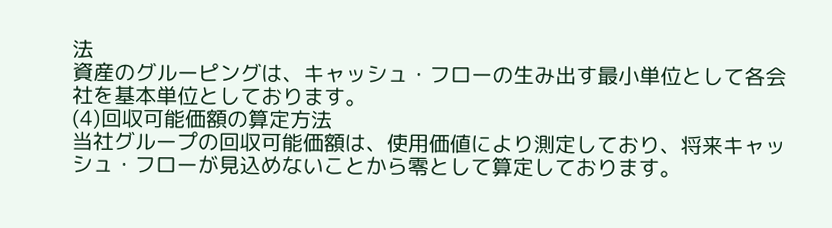法
資産のグルーピングは、キャッシュ・フローの生み出す最小単位として各会社を基本単位としております。
(4)回収可能価額の算定方法
当社グループの回収可能価額は、使用価値により測定しており、将来キャッシュ・フローが見込めないことから零として算定しております。